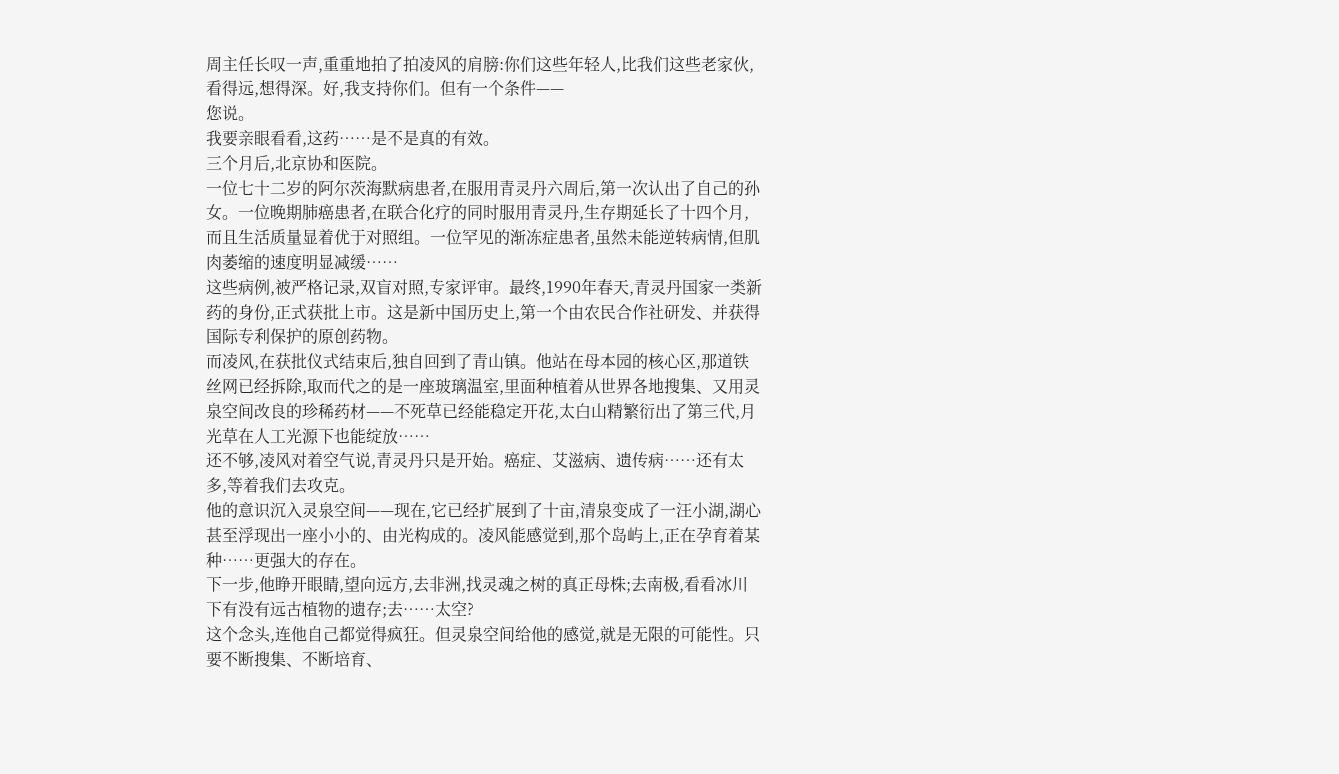周主任长叹一声,重重地拍了拍凌风的肩膀:你们这些年轻人,比我们这些老家伙,看得远,想得深。好,我支持你们。但有一个条件——
您说。
我要亲眼看看,这药……是不是真的有效。
三个月后,北京协和医院。
一位七十二岁的阿尔茨海默病患者,在服用青灵丹六周后,第一次认出了自己的孙女。一位晚期肺癌患者,在联合化疗的同时服用青灵丹,生存期延长了十四个月,而且生活质量显着优于对照组。一位罕见的渐冻症患者,虽然未能逆转病情,但肌肉萎缩的速度明显减缓……
这些病例,被严格记录,双盲对照,专家评审。最终,1990年春天,青灵丹国家一类新药的身份,正式获批上市。这是新中国历史上,第一个由农民合作社研发、并获得国际专利保护的原创药物。
而凌风,在获批仪式结束后,独自回到了青山镇。他站在母本园的核心区,那道铁丝网已经拆除,取而代之的是一座玻璃温室,里面种植着从世界各地搜集、又用灵泉空间改良的珍稀药材——不死草已经能稳定开花,太白山精繁衍出了第三代,月光草在人工光源下也能绽放……
还不够,凌风对着空气说,青灵丹只是开始。癌症、艾滋病、遗传病……还有太多,等着我们去攻克。
他的意识沉入灵泉空间——现在,它已经扩展到了十亩,清泉变成了一汪小湖,湖心甚至浮现出一座小小的、由光构成的。凌风能感觉到,那个岛屿上,正在孕育着某种……更强大的存在。
下一步,他睁开眼睛,望向远方,去非洲,找灵魂之树的真正母株;去南极,看看冰川下有没有远古植物的遗存;去……太空?
这个念头,连他自己都觉得疯狂。但灵泉空间给他的感觉,就是无限的可能性。只要不断搜集、不断培育、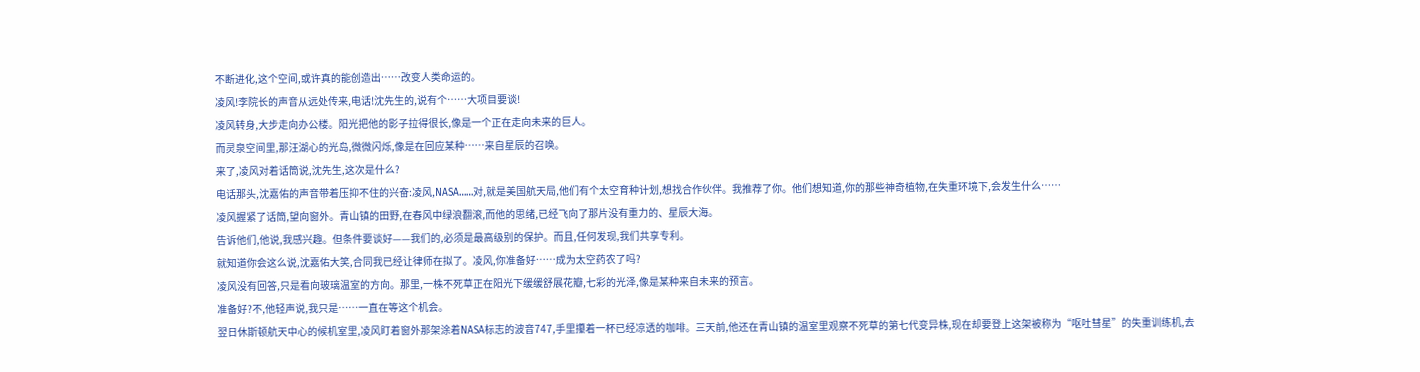不断进化,这个空间,或许真的能创造出……改变人类命运的。
凌风!李院长的声音从远处传来,电话!沈先生的,说有个……大项目要谈!
凌风转身,大步走向办公楼。阳光把他的影子拉得很长,像是一个正在走向未来的巨人。
而灵泉空间里,那汪湖心的光岛,微微闪烁,像是在回应某种……来自星辰的召唤。
来了,凌风对着话筒说,沈先生,这次是什么?
电话那头,沈嘉佑的声音带着压抑不住的兴奋:凌风,NASA……对,就是美国航天局,他们有个太空育种计划,想找合作伙伴。我推荐了你。他们想知道,你的那些神奇植物,在失重环境下,会发生什么……
凌风握紧了话筒,望向窗外。青山镇的田野,在春风中绿浪翻滚,而他的思绪,已经飞向了那片没有重力的、星辰大海。
告诉他们,他说,我感兴趣。但条件要谈好——我们的,必须是最高级别的保护。而且,任何发现,我们共享专利。
就知道你会这么说,沈嘉佑大笑,合同我已经让律师在拟了。凌风,你准备好……成为太空药农了吗?
凌风没有回答,只是看向玻璃温室的方向。那里,一株不死草正在阳光下缓缓舒展花瓣,七彩的光泽,像是某种来自未来的预言。
准备好?不,他轻声说,我只是……一直在等这个机会。
翌日休斯顿航天中心的候机室里,凌风盯着窗外那架涂着NASA标志的波音747,手里攥着一杯已经凉透的咖啡。三天前,他还在青山镇的温室里观察不死草的第七代变异株,现在却要登上这架被称为“呕吐彗星”的失重训练机,去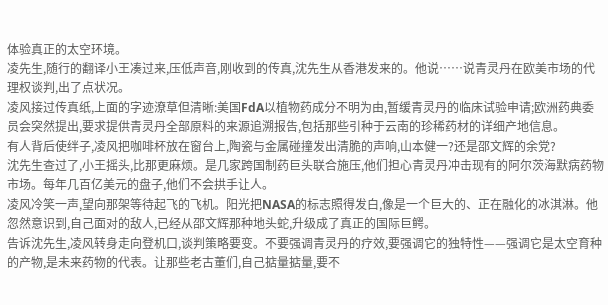体验真正的太空环境。
凌先生,随行的翻译小王凑过来,压低声音,刚收到的传真,沈先生从香港发来的。他说……说青灵丹在欧美市场的代理权谈判,出了点状况。
凌风接过传真纸,上面的字迹潦草但清晰:美国FdA以植物药成分不明为由,暂缓青灵丹的临床试验申请;欧洲药典委员会突然提出,要求提供青灵丹全部原料的来源追溯报告,包括那些引种于云南的珍稀药材的详细产地信息。
有人背后使绊子,凌风把咖啡杯放在窗台上,陶瓷与金属碰撞发出清脆的声响,山本健一?还是邵文辉的余党?
沈先生查过了,小王摇头,比那更麻烦。是几家跨国制药巨头联合施压,他们担心青灵丹冲击现有的阿尔茨海默病药物市场。每年几百亿美元的盘子,他们不会拱手让人。
凌风冷笑一声,望向那架等待起飞的飞机。阳光把NASA的标志照得发白,像是一个巨大的、正在融化的冰淇淋。他忽然意识到,自己面对的敌人,已经从邵文辉那种地头蛇,升级成了真正的国际巨鳄。
告诉沈先生,凌风转身走向登机口,谈判策略要变。不要强调青灵丹的疗效,要强调它的独特性——强调它是太空育种的产物,是未来药物的代表。让那些老古董们,自己掂量掂量,要不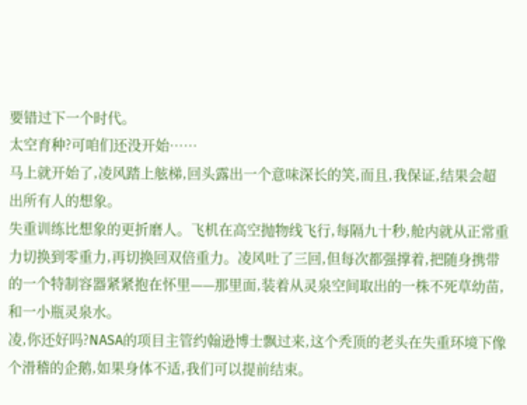要错过下一个时代。
太空育种?可咱们还没开始……
马上就开始了,凌风踏上舷梯,回头露出一个意味深长的笑,而且,我保证,结果会超出所有人的想象。
失重训练比想象的更折磨人。飞机在高空抛物线飞行,每隔九十秒,舱内就从正常重力切换到零重力,再切换回双倍重力。凌风吐了三回,但每次都强撑着,把随身携带的一个特制容器紧紧抱在怀里——那里面,装着从灵泉空间取出的一株不死草幼苗,和一小瓶灵泉水。
凌,你还好吗?NASA的项目主管约翰逊博士飘过来,这个秃顶的老头在失重环境下像个滑稽的企鹅,如果身体不适,我们可以提前结束。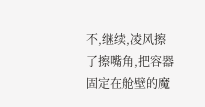不,继续,凌风擦了擦嘴角,把容器固定在舱壁的魔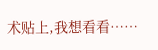术贴上,我想看看……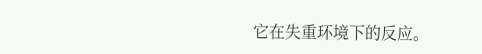它在失重环境下的反应。